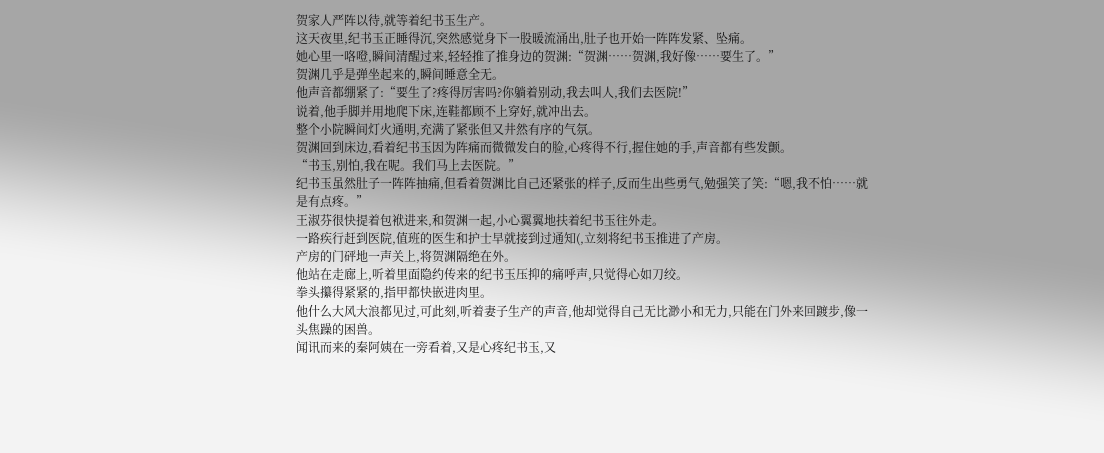贺家人严阵以待,就等着纪书玉生产。
这天夜里,纪书玉正睡得沉,突然感觉身下一股暖流涌出,肚子也开始一阵阵发紧、坠痛。
她心里一咯噔,瞬间清醒过来,轻轻推了推身边的贺渊:“贺渊……贺渊,我好像……要生了。”
贺渊几乎是弹坐起来的,瞬间睡意全无。
他声音都绷紧了:“要生了?疼得厉害吗?你躺着别动,我去叫人,我们去医院!”
说着,他手脚并用地爬下床,连鞋都顾不上穿好,就冲出去。
整个小院瞬间灯火通明,充满了紧张但又井然有序的气氛。
贺渊回到床边,看着纪书玉因为阵痛而微微发白的脸,心疼得不行,握住她的手,声音都有些发颤。
“书玉,别怕,我在呢。我们马上去医院。”
纪书玉虽然肚子一阵阵抽痛,但看着贺渊比自己还紧张的样子,反而生出些勇气,勉强笑了笑:“嗯,我不怕……就是有点疼。”
王淑芬很快提着包袱进来,和贺渊一起,小心翼翼地扶着纪书玉往外走。
一路疾行赶到医院,值班的医生和护士早就接到过通知(,立刻将纪书玉推进了产房。
产房的门砰地一声关上,将贺渊隔绝在外。
他站在走廊上,听着里面隐约传来的纪书玉压抑的痛呼声,只觉得心如刀绞。
拳头攥得紧紧的,指甲都快嵌进肉里。
他什么大风大浪都见过,可此刻,听着妻子生产的声音,他却觉得自己无比渺小和无力,只能在门外来回踱步,像一头焦躁的困兽。
闻讯而来的秦阿姨在一旁看着,又是心疼纪书玉,又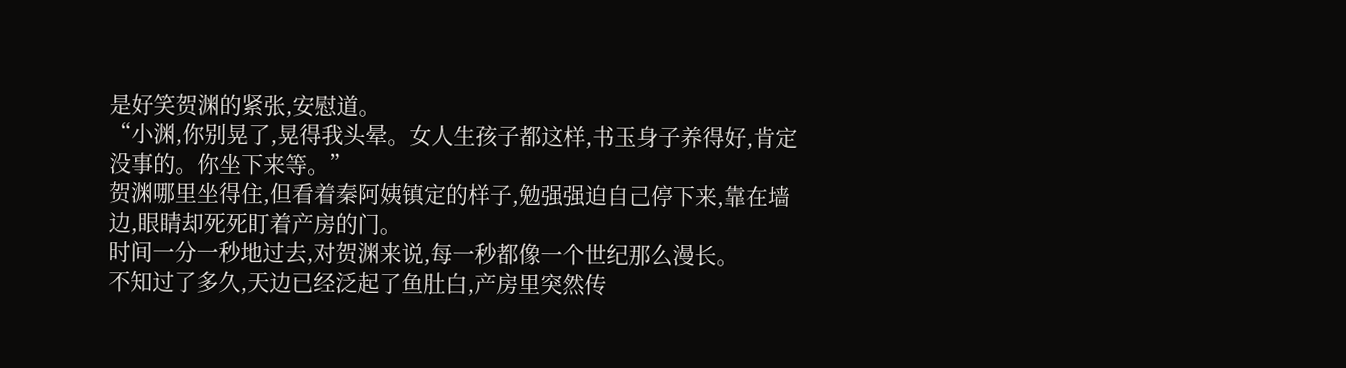是好笑贺渊的紧张,安慰道。
“小渊,你别晃了,晃得我头晕。女人生孩子都这样,书玉身子养得好,肯定没事的。你坐下来等。”
贺渊哪里坐得住,但看着秦阿姨镇定的样子,勉强强迫自己停下来,靠在墙边,眼睛却死死盯着产房的门。
时间一分一秒地过去,对贺渊来说,每一秒都像一个世纪那么漫长。
不知过了多久,天边已经泛起了鱼肚白,产房里突然传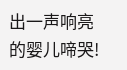出一声响亮的婴儿啼哭!